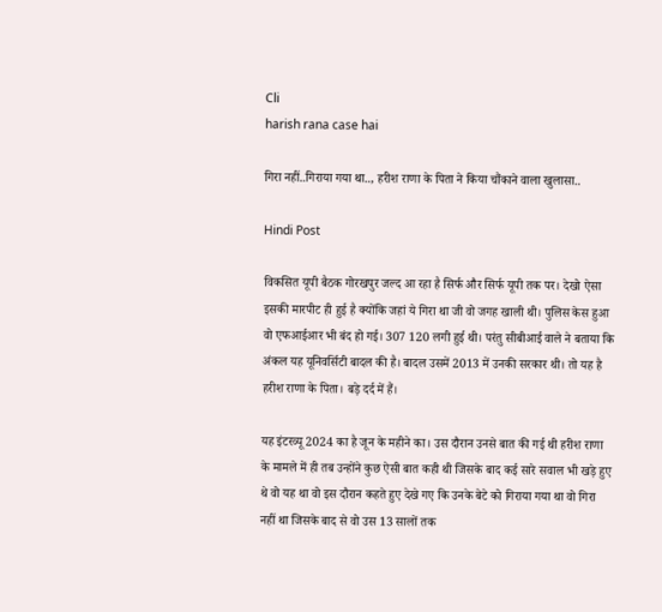Cli
harish rana case hai

गिरा नहीं..गिराया गया था.., हरीश राणा के पिता ने किया चौंकाने वाला खुलासा..

Hindi Post

विकसित यूपी बैठक गोरखपुर जल्द आ रहा है सिर्फ और सिर्फ यूपी तक पर। देखो ऐसा इसकी मारपीट ही हुई है क्योंकि जहां ये गिरा था जी वो जगह खाली थी। पुलिस केस हुआ वो एफआईआर भी बंद हो गई। 307 120 लगी हुई थी। परंतु सीबीआई वाले ने बताया कि अंकल यह यूनिवर्सिटी बादल की है। बादल उसमें 2013 में उनकी सरकार थी। तो यह है हरीश राणा के पिता। बड़े दर्द में हैं।

यह इंटरव्यू 2024 का है जून के महीने का। उस दौरान उनसे बात की गई थी हरीश राणा के मामले में ही तब उन्होंने कुछ ऐसी बात कही थी जिसके बाद कई सारे सवाल भी खड़े हुए थे वो यह था वो इस दौरान कहते हुए देखे गए कि उनके बेटे को गिराया गया था वो गिरा नहीं था जिसके बाद से वो उस 13 सालों तक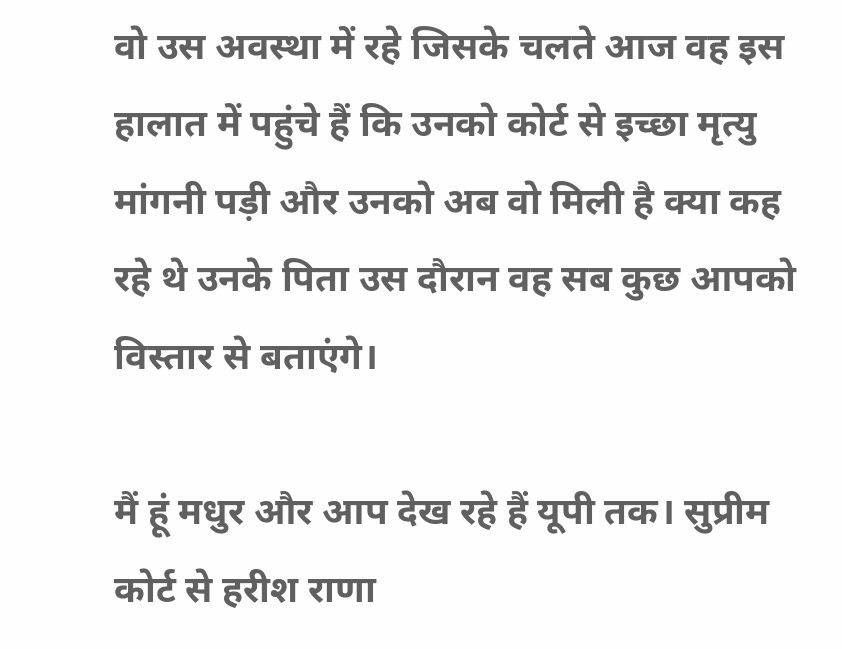वो उस अवस्था में रहे जिसके चलते आज वह इस हालात में पहुंचे हैं कि उनको कोर्ट से इच्छा मृत्यु मांगनी पड़ी और उनको अब वो मिली है क्या कह रहे थे उनके पिता उस दौरान वह सब कुछ आपको विस्तार से बताएंगे।

मैं हूं मधुर और आप देख रहे हैं यूपी तक। सुप्रीम कोर्ट से हरीश राणा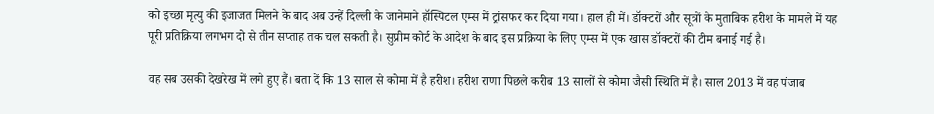को इच्छा मृत्यु की इजाजत मिलने के बाद अब उन्हें दिल्ली के जानेमाने हॉस्पिटल एम्स में ट्रांसफर कर दिया गया। हाल ही में। डॉक्टरों और सूत्रों के मुताबिक हरीश के मामले में यह पूरी प्रतिक्रिया लगभग दो से तीन सप्ताह तक चल सकती है। सुप्रीम कोर्ट के आदेश के बाद इस प्रक्रिया के लिए एम्स में एक खास डॉक्टरों की टीम बनाई गई है।

वह सब उसकी देखरेख में लगे हुए हैं। बता दें कि 13 साल से कोमा में है हरीश। हरीश राणा पिछले करीब 13 सालों से कोमा जैसी स्थिति में है। साल 2013 में वह पंजाब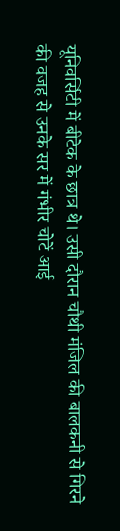यूनिवर्सिटी में बीटेक के छात्र थे। उसी दौरान चौथी मंजिल की बालकनी से गिरने की वजह से उनके सर में गंभीर चोटें आई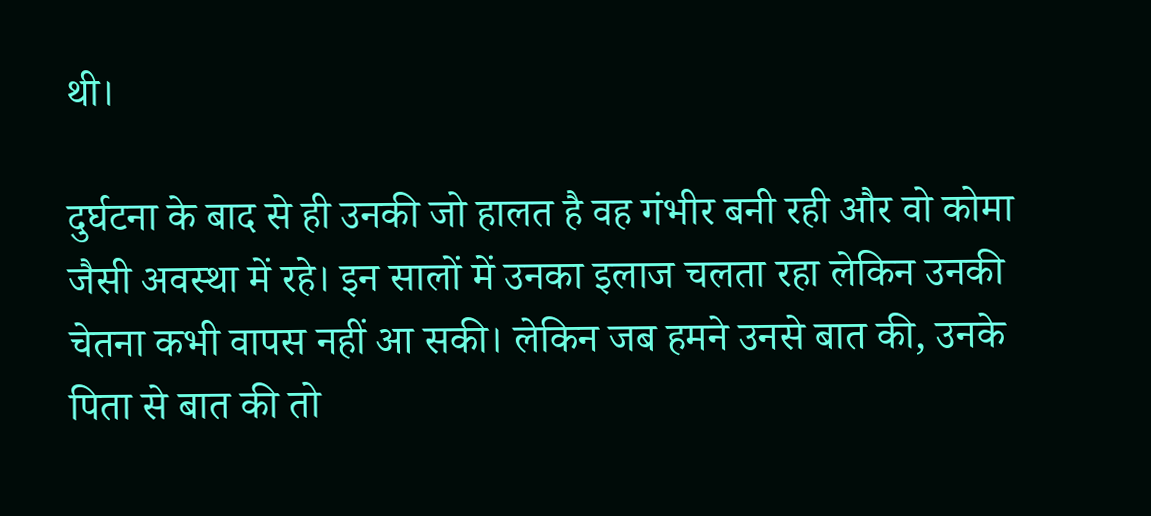थी।

दुर्घटना के बाद से ही उनकी जो हालत है वह गंभीर बनी रही और वो कोमा जैसी अवस्था में रहे। इन सालों में उनका इलाज चलता रहा लेकिन उनकी चेतना कभी वापस नहीं आ सकी। लेकिन जब हमने उनसे बात की, उनके पिता से बात की तो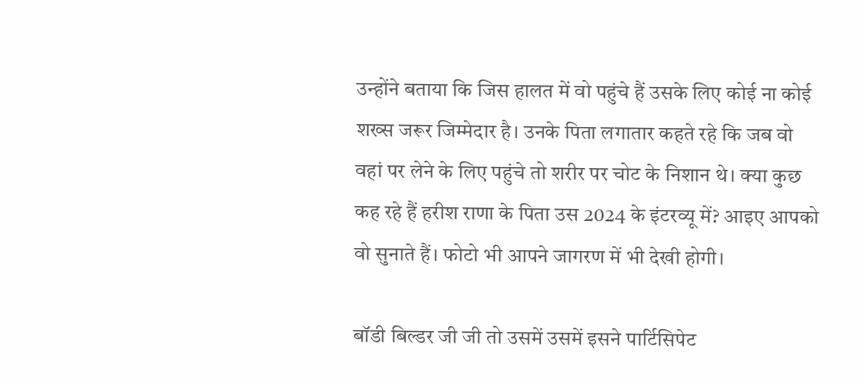उन्होंने बताया कि जिस हालत में वो पहुंचे हैं उसके लिए कोई ना कोई शख्स जरूर जिम्मेदार है। उनके पिता लगातार कहते रहे कि जब वो वहां पर लेने के लिए पहुंचे तो शरीर पर चोट के निशान थे। क्या कुछ कह रहे हैं हरीश राणा के पिता उस 2024 के इंटरव्यू में? आइए आपको वो सुनाते हैं। फोटो भी आपने जागरण में भी देखी होगी।

बॉडी बिल्डर जी जी तो उसमें उसमें इसने पार्टिसिपेट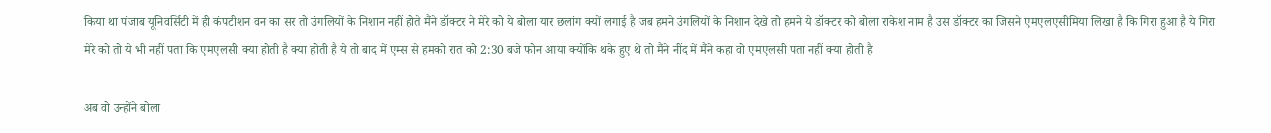किया था पंजाब यूनिवर्सिटी में ही कंपटीशन वन का सर तो उंगलियों के निशान नहीं होते मैंने डॉक्टर ने मेरे को ये बोला यार छलांग क्यों लगाई है जब हमने उंगलियों के निशान देखे तो हमने ये डॉक्टर को बोला राकेश नाम है उस डॉक्टर का जिसने एमएलएसीमिया लिखा है कि गिरा हुआ है ये गिरा मेरे को तो ये भी नहीं पता कि एमएलसी क्या होती है क्या होती है ये तो बाद में एम्स से हमको रात को 2:30 बजे फोन आया क्योंकि थके हुए थे तो मैंने नींद में मैंने कहा वो एमएलसी पता नहीं क्या होती है

अब वो उन्होंने बोला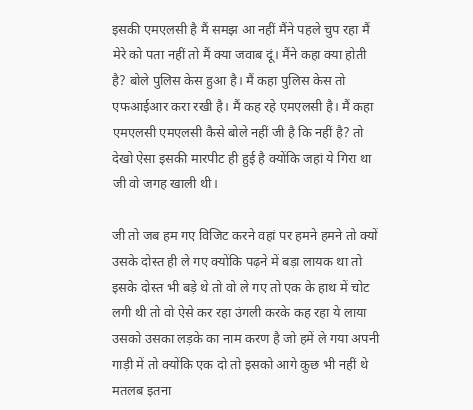इसकी एमएलसी है मैं समझ आ नहीं मैंने पहले चुप रहा मैं मेरे को पता नहीं तो मैं क्या जवाब दूं। मैंने कहा क्या होती है? बोले पुलिस केस हुआ है। मैं कहा पुलिस केस तो एफआईआर करा रखी है। मैं कह रहे एमएलसी है। मैं कहा एमएलसी एमएलसी कैसे बोले नहीं जी है कि नहीं है? तो देखो ऐसा इसकी मारपीट ही हुई है क्योंकि जहां ये गिरा था जी वो जगह खाली थी।

जी तो जब हम गए विजिट करने वहां पर हमने हमने तो क्यों उसके दोस्त ही ले गए क्योंकि पढ़ने में बड़ा लायक था तो इसके दोस्त भी बड़े थे तो वो ले गए तो एक के हाथ में चोट लगी थी तो वो ऐसे कर रहा उंगली करके कह रहा ये लाया उसको उसका लड़के का नाम करण है जो हमें ले गया अपनी गाड़ी में तो क्योंकि एक दो तो इसको आगे कुछ भी नहीं थे मतलब इतना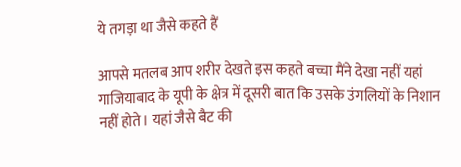ये तगड़ा था जैसे कहते हैं

आपसे मतलब आप शरीर देखते इस कहते बच्चा मैंने देखा नहीं यहां गाजियाबाद के यूपी के क्षेत्र में दूसरी बात कि उसके उंगलियों के निशान नहीं होते। यहां जैसे बैट की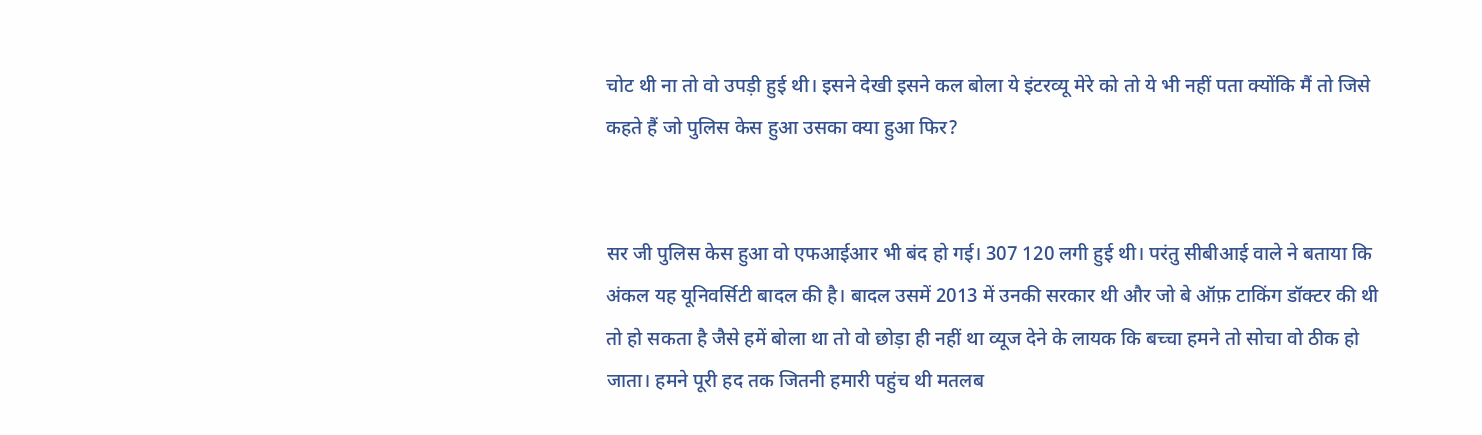चोट थी ना तो वो उपड़ी हुई थी। इसने देखी इसने कल बोला ये इंटरव्यू मेरे को तो ये भी नहीं पता क्योंकि मैं तो जिसे कहते हैं जो पुलिस केस हुआ उसका क्या हुआ फिर?


सर जी पुलिस केस हुआ वो एफआईआर भी बंद हो गई। 307 120 लगी हुई थी। परंतु सीबीआई वाले ने बताया कि अंकल यह यूनिवर्सिटी बादल की है। बादल उसमें 2013 में उनकी सरकार थी और जो बे ऑफ़ टाकिंग डॉक्टर की थी तो हो सकता है जैसे हमें बोला था तो वो छोड़ा ही नहीं था व्यूज देने के लायक कि बच्चा हमने तो सोचा वो ठीक हो जाता। हमने पूरी हद तक जितनी हमारी पहुंच थी मतलब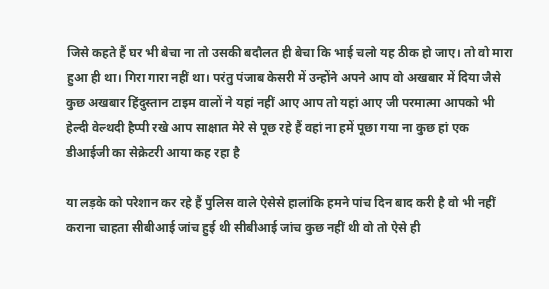जिसे कहते हैं घर भी बेचा ना तो उसकी बदौलत ही बेचा कि भाई चलो यह ठीक हो जाए। तो वो मारा हुआ ही था। गिरा गारा नहीं था। परंतु पंजाब केसरी में उन्होंने अपने आप वो अखबार में दिया जैसे कुछ अखबार हिंदुस्तान टाइम वालों ने यहां नहीं आए आप तो यहां आए जी परमात्मा आपको भी हेल्दी वेल्थदी हैप्पी रखे आप साक्षात मेरे से पूछ रहे हैं वहां ना हमें पूछा गया ना कुछ हां एक डीआईजी का सेक्रेटरी आया कह रहा है

या लड़के को परेशान कर रहे हैं पुलिस वाले ऐसेसे हालांकि हमने पांच दिन बाद करी है वो भी नहीं कराना चाहता सीबीआई जांच हुई थी सीबीआई जांच कुछ नहीं थी वो तो ऐसे ही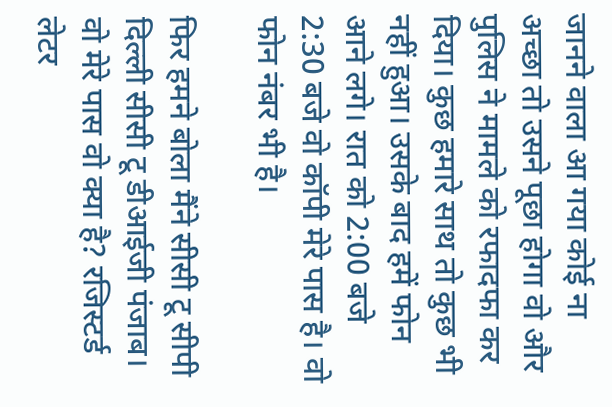जानने वाला आ गया कोई ना अच्छा तो उसने पूछा होगा वो और पुलिस ने मामले को रफादफा कर दिया। कुछ हमारे साथ तो कुछ भी नहीं हुआ। उसके बाद हमें फोन आने लगे। रात को 2:00 बजे 2:30 बजे वो कॉपी मेरे पास है। वो फोन नंबर भी है।

फिर हमने बोला मैंने सीसी टू सीपी दिल्ली सीसी टू डीआईजी पंजाब। वो मेरे पास वो क्या है? रजिस्टर्ड लेटर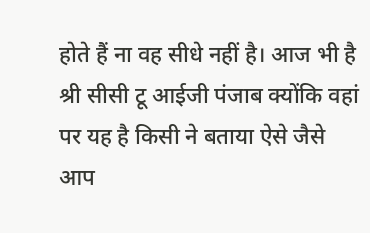होते हैं ना वह सीधे नहीं है। आज भी है श्री सीसी टू आईजी पंजाब क्योंकि वहां पर यह है किसी ने बताया ऐसे जैसे आप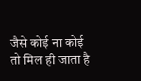जैसे कोई ना कोई तो मिल ही जाता है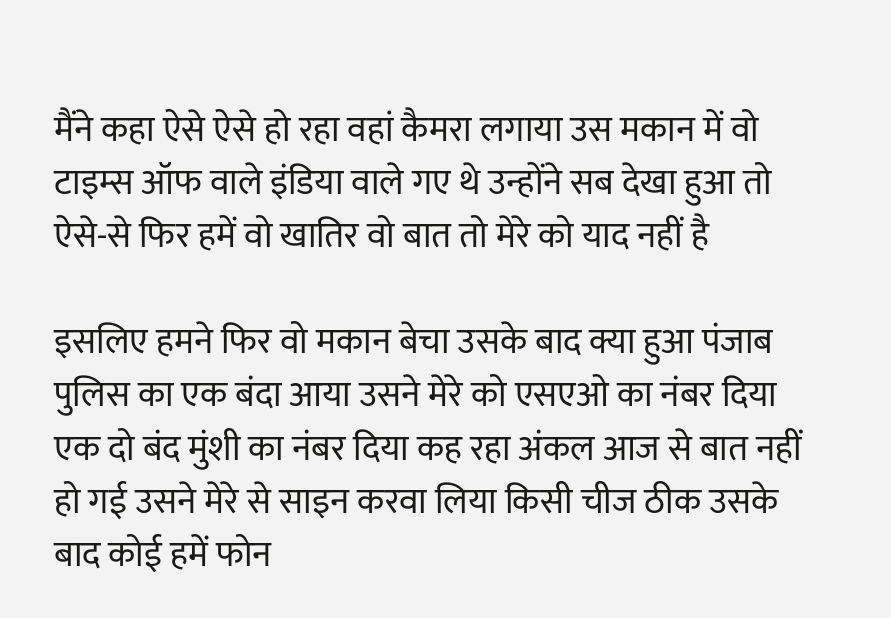मैंने कहा ऐसे ऐसे हो रहा वहां कैमरा लगाया उस मकान में वो टाइम्स ऑफ वाले इंडिया वाले गए थे उन्होंने सब देखा हुआ तो ऐसे-से फिर हमें वो खातिर वो बात तो मेरे को याद नहीं है

इसलिए हमने फिर वो मकान बेचा उसके बाद क्या हुआ पंजाब पुलिस का एक बंदा आया उसने मेरे को एसएओ का नंबर दिया एक दो बंद मुंशी का नंबर दिया कह रहा अंकल आज से बात नहीं हो गई उसने मेरे से साइन करवा लिया किसी चीज ठीक उसके बाद कोई हमें फोन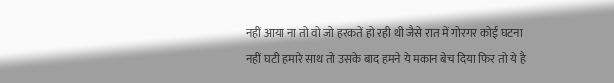नहीं आया ना तो वो जो हरकतें हो रही थी जैसे रात में गोरगर कोई घटना नहीं घटी हमारे साथ तो उसके बाद हमने ये मकान बेच दिया फिर तो ये है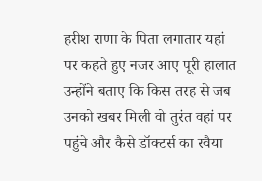हरीश राणा के पिता लगातार यहां पर कहते हुए नजर आए पूरी हालात उन्होंने बताए कि किस तरह से जब उनको खबर मिली वो तुरंत वहां पर पहुंचे और कैसे डॉक्टर्स का रवैया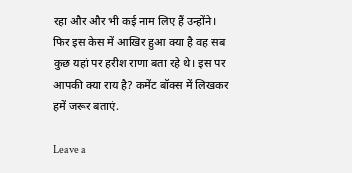रहा और और भी कई नाम लिए हैं उन्होंने। फिर इस केस में आखिर हुआ क्या है वह सब कुछ यहां पर हरीश राणा बता रहे थे। इस पर आपकी क्या राय है? कमेंट बॉक्स में लिखकर हमें जरूर बताएं.

Leave a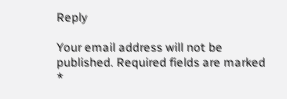Reply

Your email address will not be published. Required fields are marked *